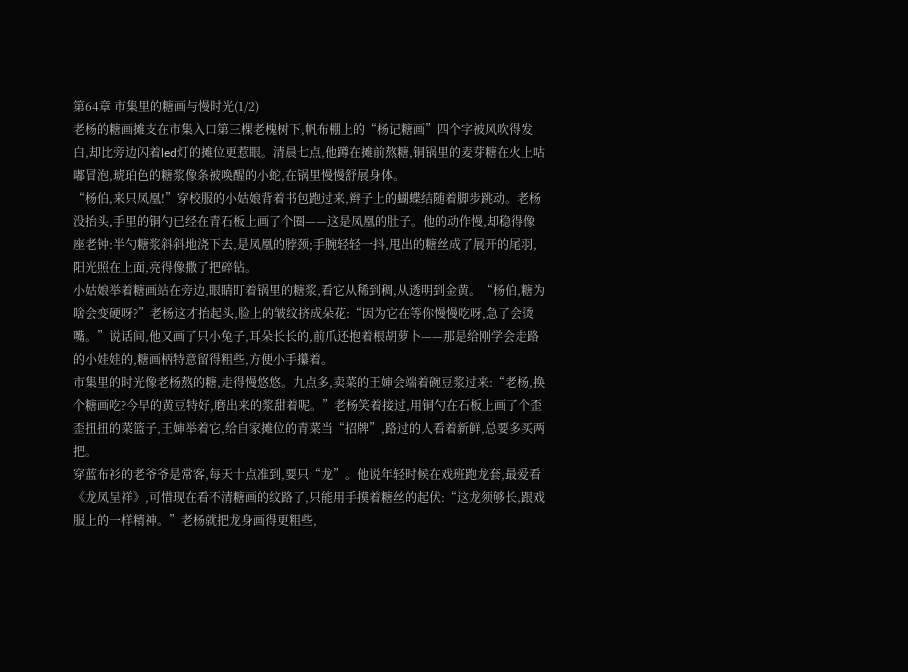第64章 市集里的糖画与慢时光(1/2)
老杨的糖画摊支在市集入口第三棵老槐树下,帆布棚上的“杨记糖画”四个字被风吹得发白,却比旁边闪着led灯的摊位更惹眼。清晨七点,他蹲在摊前熬糖,铜锅里的麦芽糖在火上咕嘟冒泡,琥珀色的糖浆像条被唤醒的小蛇,在锅里慢慢舒展身体。
“杨伯,来只凤凰!”穿校服的小姑娘背着书包跑过来,辫子上的蝴蝶结随着脚步跳动。老杨没抬头,手里的铜勺已经在青石板上画了个圈——这是凤凰的肚子。他的动作慢,却稳得像座老钟:半勺糖浆斜斜地浇下去,是凤凰的脖颈;手腕轻轻一抖,甩出的糖丝成了展开的尾羽,阳光照在上面,亮得像撒了把碎钻。
小姑娘举着糖画站在旁边,眼睛盯着锅里的糖浆,看它从稀到稠,从透明到金黄。“杨伯,糖为啥会变硬呀?”老杨这才抬起头,脸上的皱纹挤成朵花:“因为它在等你慢慢吃呀,急了会烫嘴。”说话间,他又画了只小兔子,耳朵长长的,前爪还抱着根胡萝卜——那是给刚学会走路的小娃娃的,糖画柄特意留得粗些,方便小手攥着。
市集里的时光像老杨熬的糖,走得慢悠悠。九点多,卖菜的王婶会端着碗豆浆过来:“老杨,换个糖画吃?今早的黄豆特好,磨出来的浆甜着呢。”老杨笑着接过,用铜勺在石板上画了个歪歪扭扭的菜篮子,王婶举着它,给自家摊位的青菜当“招牌”,路过的人看着新鲜,总要多买两把。
穿蓝布衫的老爷爷是常客,每天十点准到,要只“龙”。他说年轻时候在戏班跑龙套,最爱看《龙凤呈祥》,可惜现在看不清糖画的纹路了,只能用手摸着糖丝的起伏:“这龙须够长,跟戏服上的一样精神。”老杨就把龙身画得更粗些,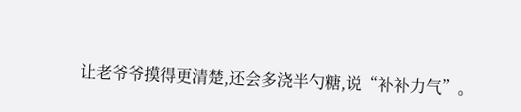让老爷爷摸得更清楚,还会多浇半勺糖,说“补补力气”。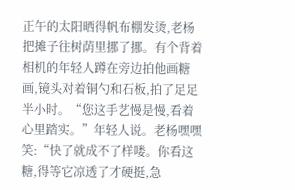正午的太阳晒得帆布棚发烫,老杨把摊子往树荫里挪了挪。有个背着相机的年轻人蹲在旁边拍他画糖画,镜头对着铜勺和石板,拍了足足半小时。“您这手艺慢是慢,看着心里踏实。”年轻人说。老杨嘿嘿笑:“快了就成不了样喽。你看这糖,得等它凉透了才硬挺,急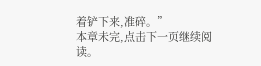着铲下来,准碎。”
本章未完,点击下一页继续阅读。